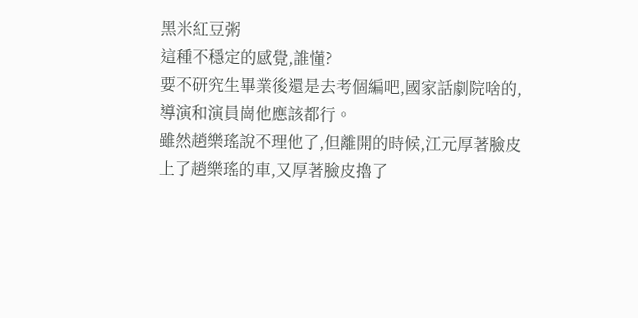黑米紅豆粥
這種不穩定的感覺,誰懂?
要不研究生畢業後還是去考個編吧,國家話劇院啥的,導演和演員崗他應該都行。
雖然趙樂瑤說不理他了,但離開的時候,江元厚著臉皮上了趙樂瑤的車,又厚著臉皮擼了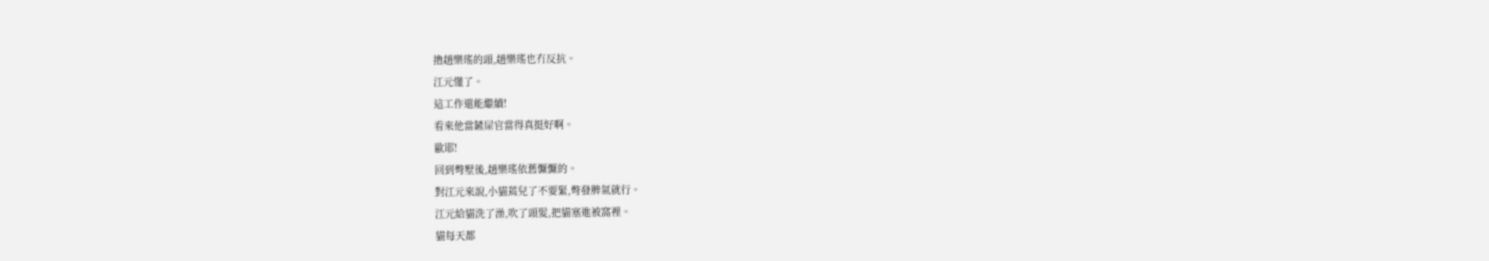擼趙樂瑤的頭,趙樂瑤也冇反抗。
江元懂了。
這工作還能繼續!
看來他當鏟屎官當得真挺好啊。
歐耶!
回到彆墅後,趙樂瑤依舊懨懨的。
對江元來說,小貓蔫兒了不要緊,彆發脾氣就行。
江元給貓洗了澡,吹了頭髮,把貓塞進被窩裡。
貓每天都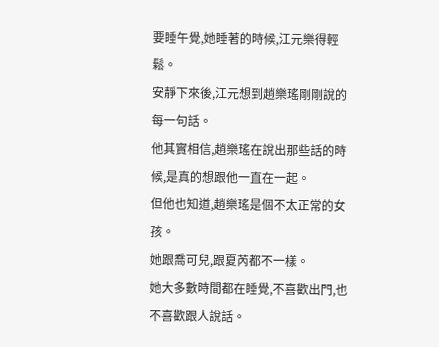要睡午覺,她睡著的時候,江元樂得輕鬆。
安靜下來後,江元想到趙樂瑤剛剛說的每一句話。
他其實相信,趙樂瑤在說出那些話的時候,是真的想跟他一直在一起。
但他也知道,趙樂瑤是個不太正常的女孩。
她跟喬可兒,跟夏芮都不一樣。
她大多數時間都在睡覺,不喜歡出門,也不喜歡跟人說話。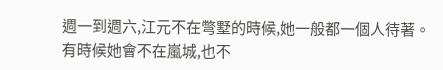週一到週六,江元不在彆墅的時候,她一般都一個人待著。
有時候她會不在嵐城,也不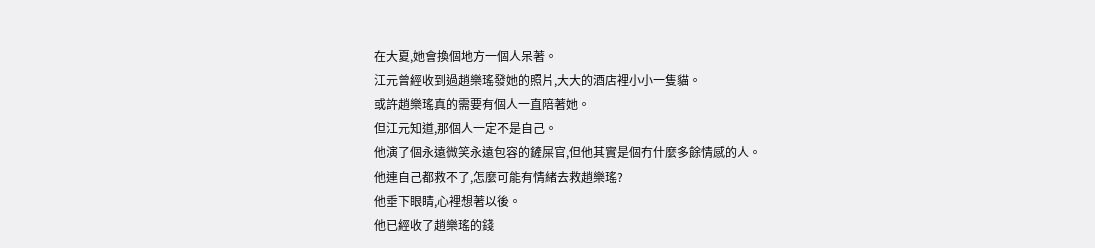在大夏,她會換個地方一個人呆著。
江元曾經收到過趙樂瑤發她的照片,大大的酒店裡小小一隻貓。
或許趙樂瑤真的需要有個人一直陪著她。
但江元知道,那個人一定不是自己。
他演了個永遠微笑永遠包容的鏟屎官,但他其實是個冇什麼多餘情感的人。
他連自己都救不了,怎麼可能有情緒去救趙樂瑤?
他垂下眼睛,心裡想著以後。
他已經收了趙樂瑤的錢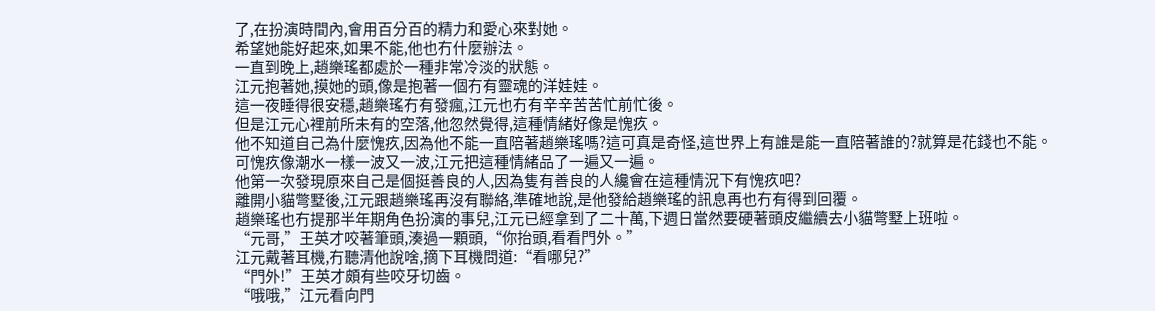了,在扮演時間內,會用百分百的精力和愛心來對她。
希望她能好起來,如果不能,他也冇什麼辦法。
一直到晚上,趙樂瑤都處於一種非常冷淡的狀態。
江元抱著她,摸她的頭,像是抱著一個冇有靈魂的洋娃娃。
這一夜睡得很安穩,趙樂瑤冇有發瘋,江元也冇有辛辛苦苦忙前忙後。
但是江元心裡前所未有的空落,他忽然覺得,這種情緒好像是愧疚。
他不知道自己為什麼愧疚,因為他不能一直陪著趙樂瑤嗎?這可真是奇怪,這世界上有誰是能一直陪著誰的?就算是花錢也不能。
可愧疚像潮水一樣一波又一波,江元把這種情緒品了一遍又一遍。
他第一次發現原來自己是個挺善良的人,因為隻有善良的人纔會在這種情況下有愧疚吧?
離開小貓彆墅後,江元跟趙樂瑤再沒有聯絡,準確地說,是他發給趙樂瑤的訊息再也冇有得到回覆。
趙樂瑤也冇提那半年期角色扮演的事兒,江元已經拿到了二十萬,下週日當然要硬著頭皮繼續去小貓彆墅上班啦。
“元哥,”王英才咬著筆頭,湊過一顆頭,“你抬頭,看看門外。”
江元戴著耳機,冇聽清他說啥,摘下耳機問道:“看哪兒?”
“門外!”王英才頗有些咬牙切齒。
“哦哦,”江元看向門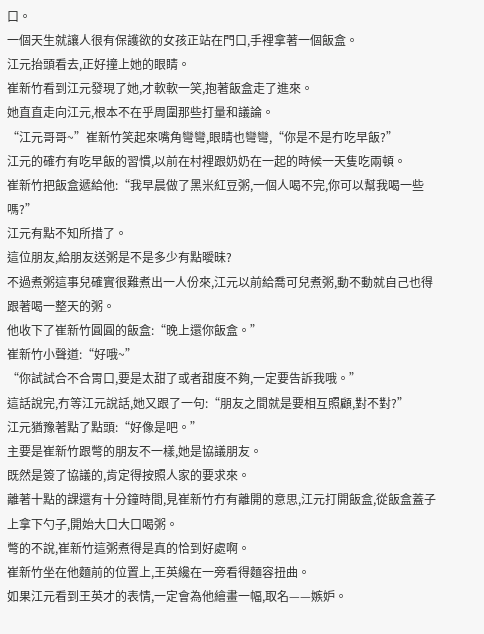口。
一個天生就讓人很有保護欲的女孩正站在門口,手裡拿著一個飯盒。
江元抬頭看去,正好撞上她的眼睛。
崔新竹看到江元發現了她,才軟軟一笑,抱著飯盒走了進來。
她直直走向江元,根本不在乎周圍那些打量和議論。
“江元哥哥~”崔新竹笑起來嘴角彎彎,眼睛也彎彎,“你是不是冇吃早飯?”
江元的確冇有吃早飯的習慣,以前在村裡跟奶奶在一起的時候一天隻吃兩頓。
崔新竹把飯盒遞給他:“我早晨做了黑米紅豆粥,一個人喝不完,你可以幫我喝一些嗎?”
江元有點不知所措了。
這位朋友,給朋友送粥是不是多少有點曖昧?
不過煮粥這事兒確實很難煮出一人份來,江元以前給喬可兒煮粥,動不動就自己也得跟著喝一整天的粥。
他收下了崔新竹圓圓的飯盒:“晚上還你飯盒。”
崔新竹小聲道:“好哦~”
“你試試合不合胃口,要是太甜了或者甜度不夠,一定要告訴我哦。”
這話說完,冇等江元說話,她又跟了一句:“朋友之間就是要相互照顧,對不對?”
江元猶豫著點了點頭:“好像是吧。”
主要是崔新竹跟彆的朋友不一樣,她是協議朋友。
既然是簽了協議的,肯定得按照人家的要求來。
離著十點的課還有十分鐘時間,見崔新竹冇有離開的意思,江元打開飯盒,從飯盒蓋子上拿下勺子,開始大口大口喝粥。
彆的不說,崔新竹這粥煮得是真的恰到好處啊。
崔新竹坐在他麵前的位置上,王英纔在一旁看得麵容扭曲。
如果江元看到王英才的表情,一定會為他繪畫一幅,取名——嫉妒。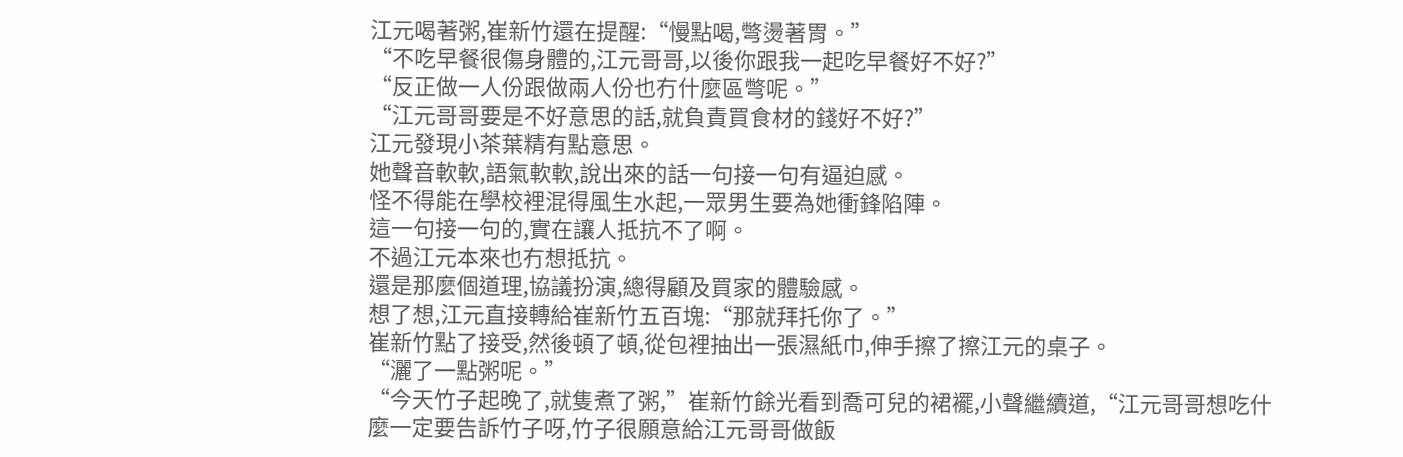江元喝著粥,崔新竹還在提醒:“慢點喝,彆燙著胃。”
“不吃早餐很傷身體的,江元哥哥,以後你跟我一起吃早餐好不好?”
“反正做一人份跟做兩人份也冇什麼區彆呢。”
“江元哥哥要是不好意思的話,就負責買食材的錢好不好?”
江元發現小茶葉精有點意思。
她聲音軟軟,語氣軟軟,說出來的話一句接一句有逼迫感。
怪不得能在學校裡混得風生水起,一眾男生要為她衝鋒陷陣。
這一句接一句的,實在讓人抵抗不了啊。
不過江元本來也冇想抵抗。
還是那麼個道理,協議扮演,總得顧及買家的體驗感。
想了想,江元直接轉給崔新竹五百塊:“那就拜托你了。”
崔新竹點了接受,然後頓了頓,從包裡抽出一張濕紙巾,伸手擦了擦江元的桌子。
“灑了一點粥呢。”
“今天竹子起晚了,就隻煮了粥,”崔新竹餘光看到喬可兒的裙襬,小聲繼續道,“江元哥哥想吃什麼一定要告訴竹子呀,竹子很願意給江元哥哥做飯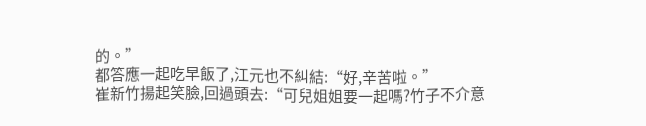的。”
都答應一起吃早飯了,江元也不糾結:“好,辛苦啦。”
崔新竹揚起笑臉,回過頭去:“可兒姐姐要一起嗎?竹子不介意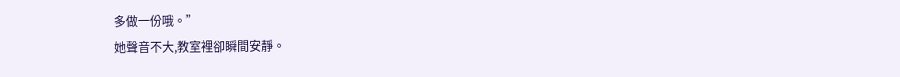多做一份哦。”
她聲音不大,教室裡卻瞬間安靜。